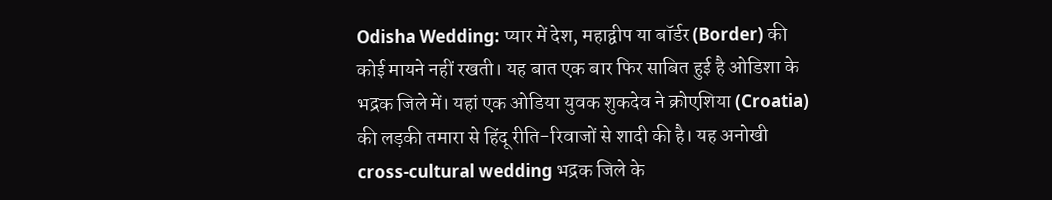Odisha Wedding: प्यार में देश, महाद्वीप या बॉर्डर (Border) की कोई मायने नहीं रखती। यह बात एक बार फिर साबित हुई है ओडिशा के भद्रक जिले में। यहां एक ओडिया युवक शुकदेव ने क्रोएशिया (Croatia) की लड़की तमारा से हिंदू रीति-रिवाजों से शादी की है। यह अनोखी cross-cultural wedding भद्रक जिले के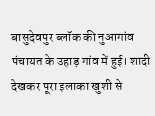बासुदेवपुर ब्लॉक की नुआगांव पंचायत के उहाड़ गांव में हुई। शादी देखकर पूरा इलाका खुशी से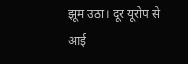झूम उठा। दूर यूरोप से आई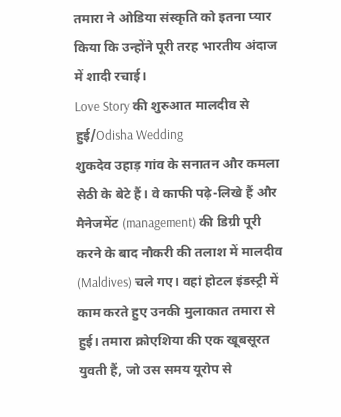तमारा ने ओडिया संस्कृति को इतना प्यार किया कि उन्होंने पूरी तरह भारतीय अंदाज में शादी रचाई।
Love Story की शुरुआत मालदीव से हुई/Odisha Wedding
शुकदेव उहाड़ गांव के सनातन और कमला सेठी के बेटे हैं। वे काफी पढ़े-लिखे हैं और मैनेजमेंट (management) की डिग्री पूरी करने के बाद नौकरी की तलाश में मालदीव (Maldives) चले गए। वहां होटल इंडस्ट्री में काम करते हुए उनकी मुलाकात तमारा से हुई। तमारा क्रोएशिया की एक खूबसूरत युवती हैं, जो उस समय यूरोप से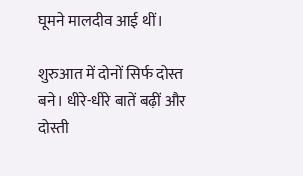घूमने मालदीव आई थीं।

शुरुआत में दोनों सिर्फ दोस्त बने। धीरे-धीरे बातें बढ़ीं और दोस्ती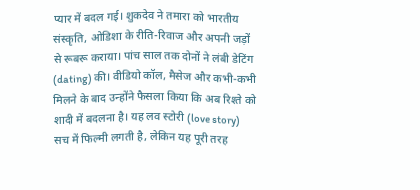प्यार में बदल गई। शुकदेव ने तमारा को भारतीय संस्कृति, ओडिशा के रीति-रिवाज और अपनी जड़ों से रूबरू कराया। पांच साल तक दोनों ने लंबी डेटिंग (dating) की। वीडियो कॉल, मैसेज और कभी-कभी मिलने के बाद उन्होंने फैसला किया कि अब रिश्ते को शादी में बदलना है। यह लव स्टोरी (love story) सच में फिल्मी लगती है, लेकिन यह पूरी तरह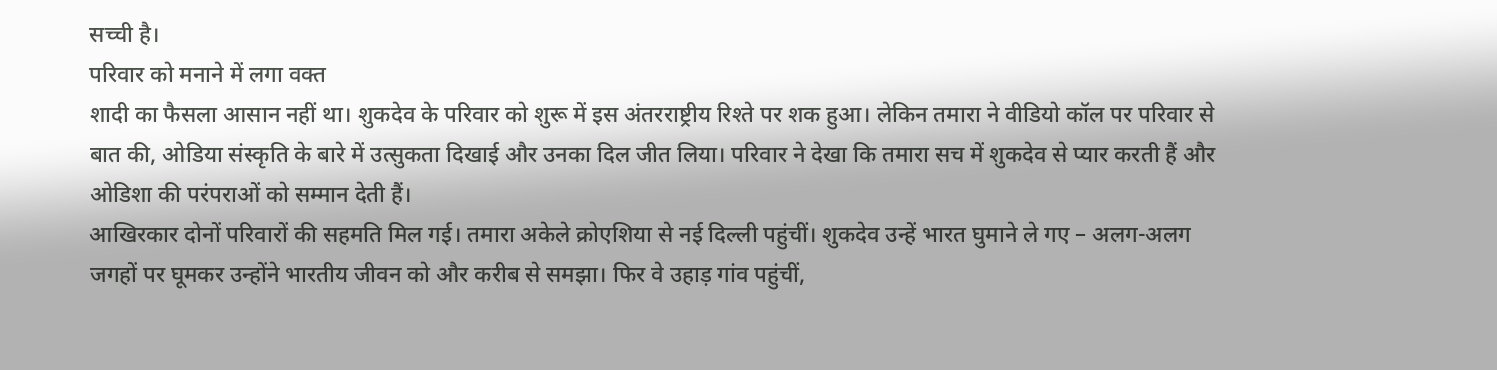सच्ची है।
परिवार को मनाने में लगा वक्त
शादी का फैसला आसान नहीं था। शुकदेव के परिवार को शुरू में इस अंतरराष्ट्रीय रिश्ते पर शक हुआ। लेकिन तमारा ने वीडियो कॉल पर परिवार से बात की, ओडिया संस्कृति के बारे में उत्सुकता दिखाई और उनका दिल जीत लिया। परिवार ने देखा कि तमारा सच में शुकदेव से प्यार करती हैं और ओडिशा की परंपराओं को सम्मान देती हैं।
आखिरकार दोनों परिवारों की सहमति मिल गई। तमारा अकेले क्रोएशिया से नई दिल्ली पहुंचीं। शुकदेव उन्हें भारत घुमाने ले गए – अलग-अलग जगहों पर घूमकर उन्होंने भारतीय जीवन को और करीब से समझा। फिर वे उहाड़ गांव पहुंचीं,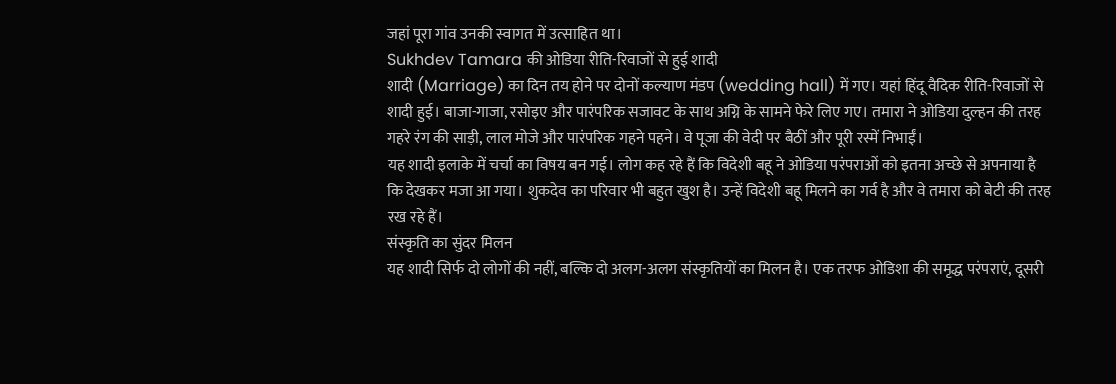जहां पूरा गांव उनकी स्वागत में उत्साहित था।
Sukhdev Tamara की ओडिया रीति-रिवाजों से हुई शादी
शादी (Marriage) का दिन तय होने पर दोनों कल्याण मंडप (wedding hall) में गए। यहां हिंदू वैदिक रीति-रिवाजों से शादी हुई। बाजा-गाजा, रसोइए और पारंपरिक सजावट के साथ अग्नि के सामने फेरे लिए गए। तमारा ने ओडिया दुल्हन की तरह गहरे रंग की साड़ी, लाल मोजे और पारंपरिक गहने पहने। वे पूजा की वेदी पर बैठीं और पूरी रस्में निभाईं।
यह शादी इलाके में चर्चा का विषय बन गई। लोग कह रहे हैं कि विदेशी बहू ने ओडिया परंपराओं को इतना अच्छे से अपनाया है कि देखकर मजा आ गया। शुकदेव का परिवार भी बहुत खुश है। उन्हें विदेशी बहू मिलने का गर्व है और वे तमारा को बेटी की तरह रख रहे हैं।
संस्कृति का सुंदर मिलन
यह शादी सिर्फ दो लोगों की नहीं, बल्कि दो अलग-अलग संस्कृतियों का मिलन है। एक तरफ ओडिशा की समृद्ध परंपराएं, दूसरी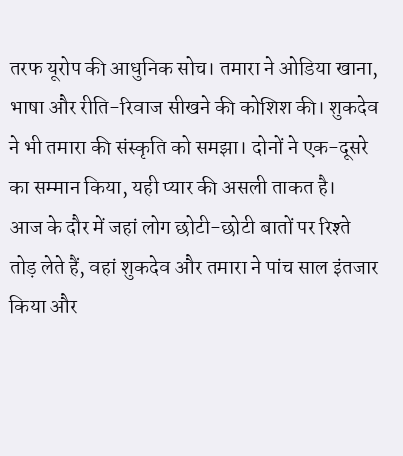तरफ यूरोप की आधुनिक सोच। तमारा ने ओडिया खाना, भाषा और रीति-रिवाज सीखने की कोशिश की। शुकदेव ने भी तमारा की संस्कृति को समझा। दोनों ने एक-दूसरे का सम्मान किया, यही प्यार की असली ताकत है।
आज के दौर में जहां लोग छोटी-छोटी बातों पर रिश्ते तोड़ लेते हैं, वहां शुकदेव और तमारा ने पांच साल इंतजार किया और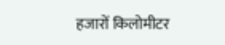हजारों किलोमीटर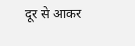दूर से आकर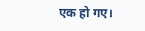एक हो गए।